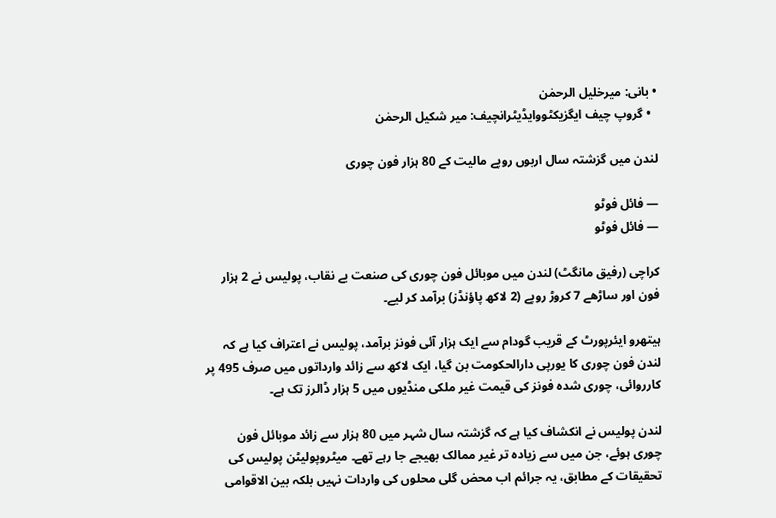• بانی: میرخلیل الرحمٰن
  • گروپ چیف ایگزیکٹووایڈیٹرانچیف: میر شکیل الرحمٰن

لندن میں گزشتہ سال اربوں روپے مالیت کے 80 ہزار فون چوری

— فائل فوٹو
— فائل فوٹو

کراچی (رفیق مانگٹ) لندن میں موبائل فون چوری کی صنعت بے نقاب، پولیس نے 2 ہزار فون اور ساڑھے 7 کروڑ روپے (2 لاکھ پاؤنڈز) برآمد کر لیے۔

ہیتھرو ایئرپورٹ کے قریب گودام سے ایک ہزار آئی فونز برآمد، پولیس نے اعتراف کیا ہے کہ لندن فون چوری کا یورپی دارالحکومت بن گیا، ایک لاکھ سے زائد وارداتوں میں صرف 495 پر کارروائی، چوری شدہ فونز کی قیمت غیر ملکی منڈیوں میں 5 ہزار ڈالرز تک ہے۔

لندن پولیس نے انکشاف کیا ہے کہ گزشتہ سال شہر میں 80 ہزار سے زائد موبائل فون چوری ہوئے، جن میں سے زیادہ تر غیر ممالک بھیجے جا رہے تھے۔ میٹروپولیٹن پولیس کی تحقیقات کے مطابق، یہ جرائم اب محض گلی محلوں کی واردات نہیں بلکہ بین الاقوامی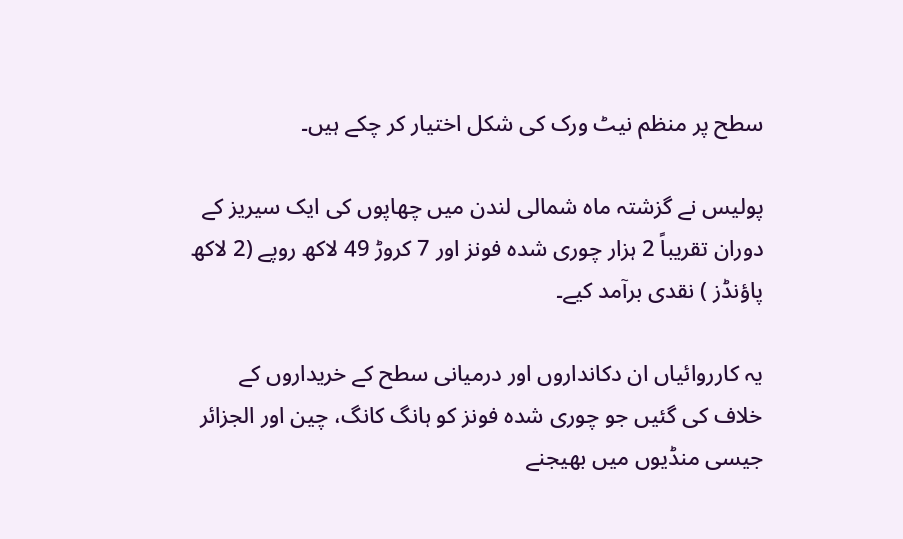سطح پر منظم نیٹ ورک کی شکل اختیار کر چکے ہیں۔

پولیس نے گزشتہ ماہ شمالی لندن میں چھاپوں کی ایک سیریز کے دوران تقریباً 2 ہزار چوری شدہ فونز اور 7 کروڑ 49 لاکھ روپے (2 لاکھ پاؤنڈز ) نقدی برآمد کیے۔

یہ کارروائیاں ان دکانداروں اور درمیانی سطح کے خریداروں کے خلاف کی گئیں جو چوری شدہ فونز کو ہانگ کانگ، چین اور الجزائر جیسی منڈیوں میں بھیجنے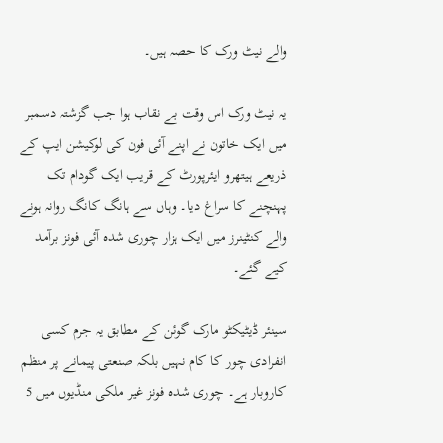والے نیٹ ورک کا حصہ ہیں۔

یہ نیٹ ورک اس وقت بے نقاب ہوا جب گزشتہ دسمبر میں ایک خاتون نے اپنے آئی فون کی لوکیشن ایپ کے ذریعے ہیتھرو ایئرپورٹ کے قریب ایک گودام تک پہنچنے کا سراغ دیا۔ وہاں سے ہانگ کانگ روانہ ہونے والے کنٹینرز میں ایک ہزار چوری شدہ آئی فونز برآمد کیے گئے۔

سینئر ڈیٹیکٹو مارک گوئن کے مطابق یہ جرم کسی انفرادی چور کا کام نہیں بلکہ صنعتی پیمانے پر منظم کاروبار ہے۔ چوری شدہ فونز غیر ملکی منڈیوں میں 5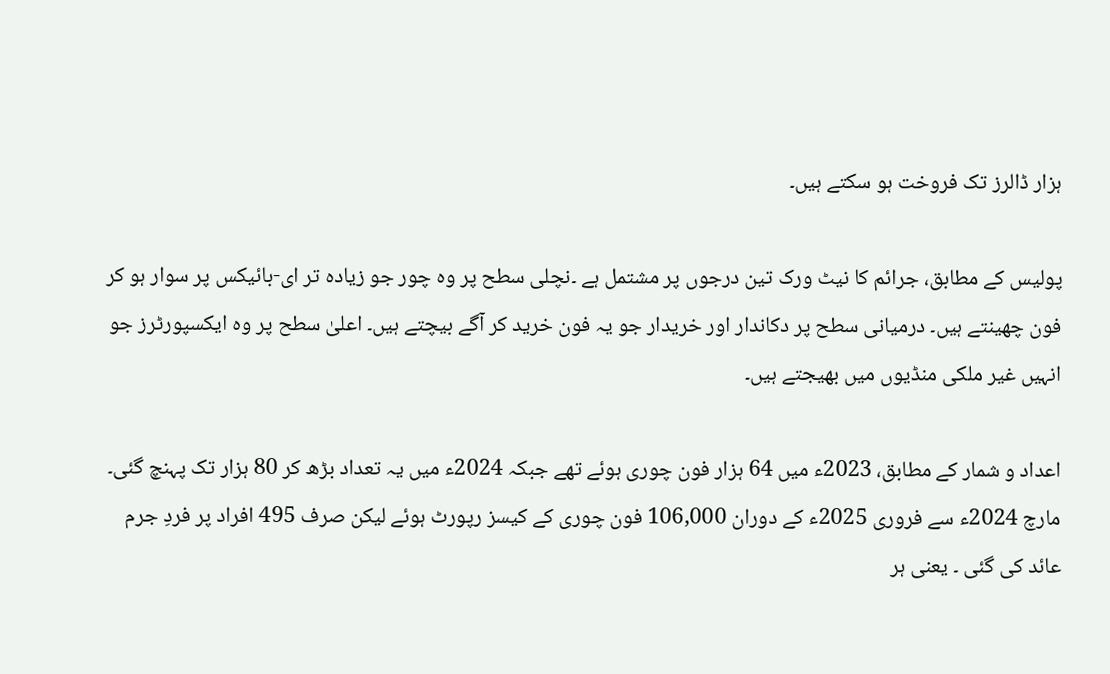ہزار ڈالرز تک فروخت ہو سکتے ہیں۔

پولیس کے مطابق، جرائم کا نیٹ ورک تین درجوں پر مشتمل ہے ۔نچلی سطح پر وہ چور جو زیادہ تر ای-بائیکس پر سوار ہو کر فون چھینتے ہیں۔ درمیانی سطح پر دکاندار اور خریدار جو یہ فون خرید کر آگے بیچتے ہیں۔ اعلیٰ سطح پر وہ ایکسپورٹرز جو انہیں غیر ملکی منڈیوں میں بھیجتے ہیں۔

اعداد و شمار کے مطابق، 2023ء میں 64 ہزار فون چوری ہوئے تھے جبکہ 2024ء میں یہ تعداد بڑھ کر 80 ہزار تک پہنچ گئی۔ مارچ 2024ء سے فروری 2025ء کے دوران 106,000 فون چوری کے کیسز رپورٹ ہوئے لیکن صرف 495 افراد پر فردِ جرم عائد کی گئی ۔ یعنی ہر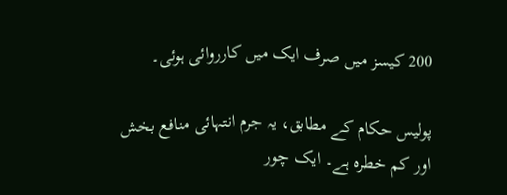200 کیسز میں صرف ایک میں کارروائی ہوئی۔

پولیس حکام کے مطابق، یہ جرم انتہائی منافع بخش اور کم خطرہ ہے۔ ایک چور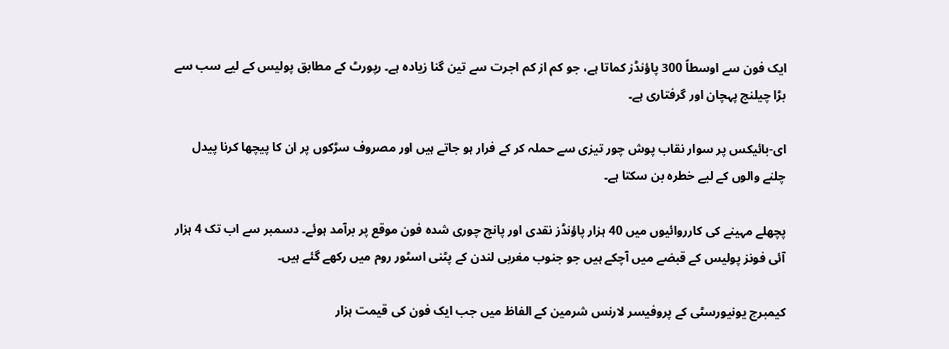ایک فون سے اوسطاً 300 پاؤنڈز کماتا ہے، جو کم از کم اجرت سے تین گنا زیادہ ہے۔ رپورٹ کے مطابق پولیس کے لیے سب سے بڑا چیلنج پہچان اور گرفتاری ہے۔

ای-بائیکس پر سوار نقاب پوش چور تیزی سے حملہ کر کے فرار ہو جاتے ہیں اور مصروف سڑکوں پر ان کا پیچھا کرنا پیدل چلنے والوں کے لیے خطرہ بن سکتا ہے۔

پچھلے مہینے کی کارروائیوں میں 40 ہزار پاؤنڈز نقدی اور پانچ چوری شدہ فون موقع پر برآمد ہوئے۔ دسمبر سے اب تک 4 ہزار آئی فونز پولیس کے قبضے میں آچکے ہیں جو جنوب مغربی لندن کے پٹنی اسٹور روم میں رکھے گئے ہیں۔

کیمبرج یونیورسٹی کے پروفیسر لارنس شرمین کے الفاظ میں جب ایک فون کی قیمت ہزار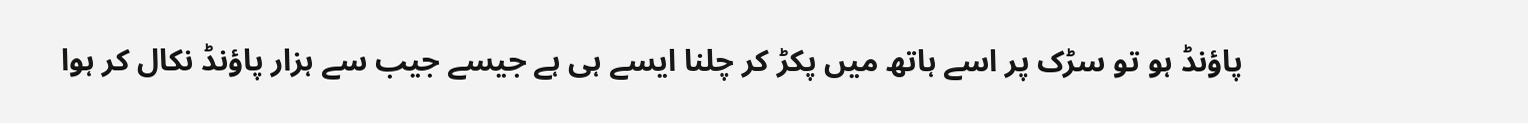پاؤنڈ ہو تو سڑک پر اسے ہاتھ میں پکڑ کر چلنا ایسے ہی ہے جیسے جیب سے ہزار پاؤنڈ نکال کر ہوا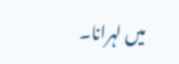میں لہرانا۔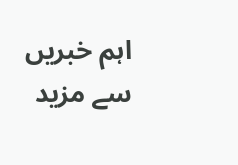اہم خبریں سے مزید